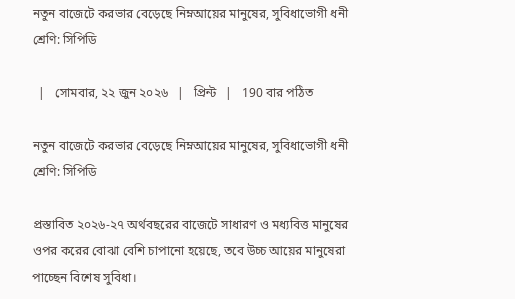নতুন বাজেটে করভার বেড়েছে নিম্নআয়ের মানুষের, সুবিধাভোগী ধনী শ্রেণি: সিপিডি

  |   সোমবার, ২২ জুন ২০২৬   |   প্রিন্ট   |   190 বার পঠিত

নতুন বাজেটে করভার বেড়েছে নিম্নআয়ের মানুষের, সুবিধাভোগী ধনী শ্রেণি: সিপিডি

প্রস্তাবিত ২০২৬-২৭ অর্থবছরের বাজেটে সাধারণ ও মধ্যবিত্ত মানুষের ওপর করের বোঝা বেশি চাপানো হয়েছে, তবে উচ্চ আয়ের মানুষেরা পাচ্ছেন বিশেষ সুবিধা।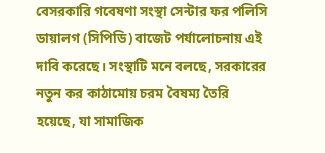বেসরকারি গবেষণা সংস্থা সেন্টার ফর পলিসি ডায়ালগ (সিপিডি) বাজেট পর্যালোচনায় এই দাবি করেছে। সংস্থাটি মনে বলছে, সরকারের নতুন কর কাঠামোয় চরম বৈষম্য তৈরি হয়েছে, যা সামাজিক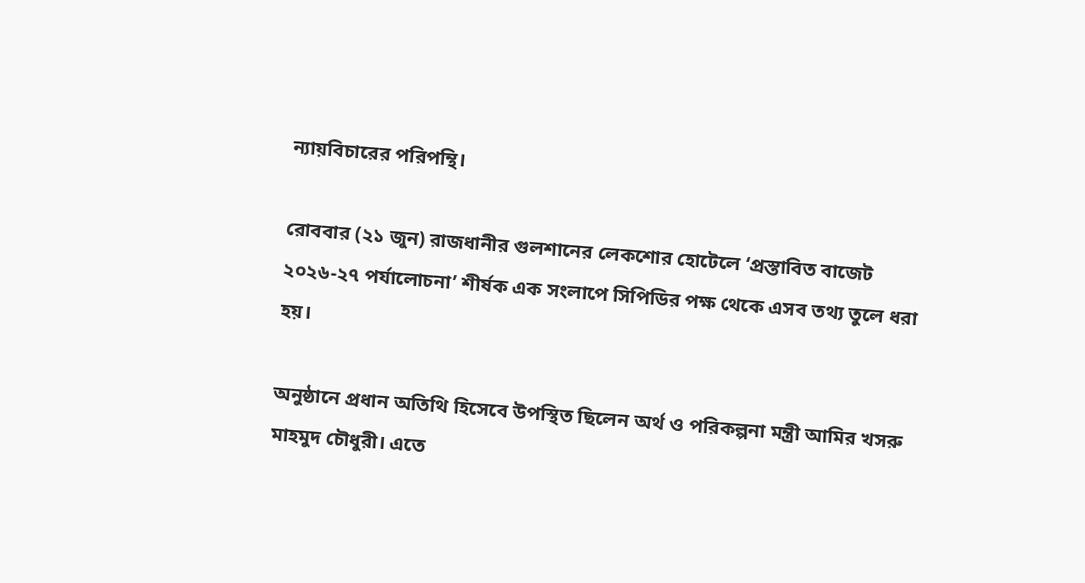ন্যায়বিচারের পরিপন্থি।

রোববার (২১ জুন) রাজধানীর গুলশানের লেকশোর হোটেলে ‘প্রস্তাবিত বাজেট ২০২৬-২৭ পর্যালোচনা’ শীর্ষক এক সংলাপে সিপিডির পক্ষ থেকে এসব তথ্য তুলে ধরা হয়।

অনুষ্ঠানে প্রধান অতিথি হিসেবে উপস্থিত ছিলেন অর্থ ও পরিকল্পনা মন্ত্রী আমির খসরু মাহমুদ চৌধুরী। এতে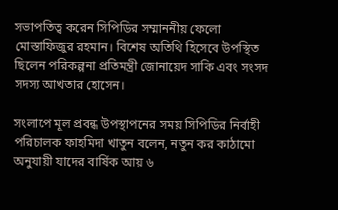সভাপতিত্ব করেন সিপিডির সম্মাননীয় ফেলো মোস্তাফিজুর রহমান। বিশেষ অতিথি হিসেবে উপস্থিত ছিলেন পরিকল্পনা প্রতিমন্ত্রী জোনায়েদ সাকি এবং সংসদ সদস্য আখতার হোসেন।

সংলাপে মূল প্রবন্ধ উপস্থাপনের সময় সিপিডির নির্বাহী পরিচালক ফাহমিদা খাতুন বলেন, নতুন কর কাঠামো অনুযায়ী যাদের বার্ষিক আয় ৬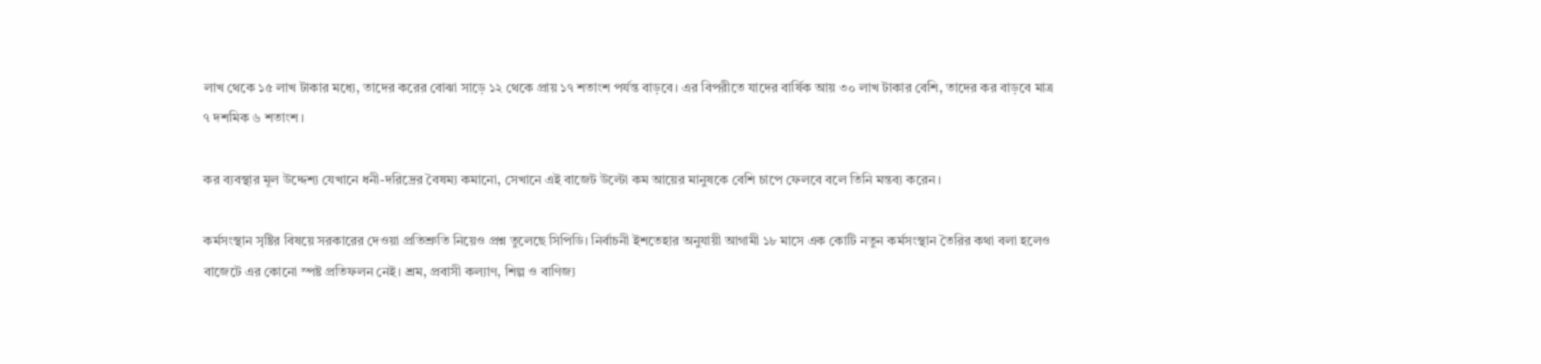লাখ থেকে ১৫ লাখ টাকার মধ্যে, তাদের করের বোঝা সাড়ে ১২ থেকে প্রায় ১৭ শতাংশ পর্যন্ত বাড়বে। এর বিপরীতে যাদের বার্ষিক আয় ৩০ লাখ টাকার বেশি, তাদের কর বাড়বে মাত্র ৭ দশমিক ৬ শতাংশ।

কর ব্যবস্থার মূল উদ্দেশ্য যেখানে ধনী-দরিদ্রের বৈষম্য কমানো, সেখানে এই বাজেট উল্টো কম আয়ের মানুষকে বেশি চাপে ফেলবে বলে তিনি মন্তব্য করেন।

কর্মসংস্থান সৃষ্টির বিষয়ে সরকারের দেওয়া প্রতিশ্রুতি নিয়েও প্রশ্ন তুলেছে সিপিডি। নির্বাচনী ইশতেহার অনুযায়ী আগামী ১৮ মাসে এক কোটি নতুন কর্মসংস্থান তৈরির কথা বলা হলেও বাজেটে এর কোনো স্পষ্ট প্রতিফলন নেই। শ্রম, প্রবাসী কল্যাণ, শিল্প ও বাণিজ্য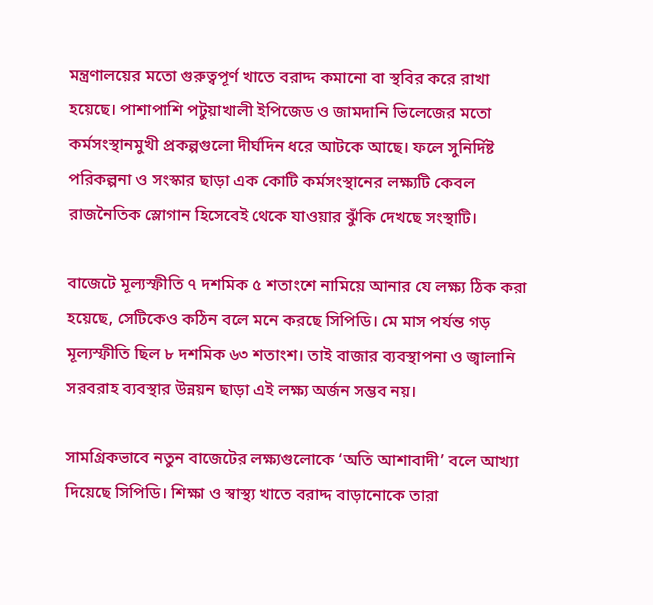মন্ত্রণালয়ের মতো গুরুত্বপূর্ণ খাতে বরাদ্দ কমানো বা স্থবির করে রাখা হয়েছে। পাশাপাশি পটুয়াখালী ইপিজেড ও জামদানি ভিলেজের মতো কর্মসংস্থানমুখী প্রকল্পগুলো দীর্ঘদিন ধরে আটকে আছে। ফলে সুনির্দিষ্ট পরিকল্পনা ও সংস্কার ছাড়া এক কোটি কর্মসংস্থানের লক্ষ্যটি কেবল রাজনৈতিক স্লোগান হিসেবেই থেকে যাওয়ার ঝুঁকি দেখছে সংস্থাটি।

বাজেটে মূল্যস্ফীতি ৭ দশমিক ৫ শতাংশে নামিয়ে আনার যে লক্ষ্য ঠিক করা হয়েছে, সেটিকেও কঠিন বলে মনে করছে সিপিডি। মে মাস পর্যন্ত গড় মূল্যস্ফীতি ছিল ৮ দশমিক ৬৩ শতাংশ। তাই বাজার ব্যবস্থাপনা ও জ্বালানি সরবরাহ ব্যবস্থার উন্নয়ন ছাড়া এই লক্ষ্য অর্জন সম্ভব নয়।

সামগ্রিকভাবে নতুন বাজেটের লক্ষ্যগুলোকে ‘অতি আশাবাদী’ বলে আখ্যা দিয়েছে সিপিডি। শিক্ষা ও স্বাস্থ্য খাতে বরাদ্দ বাড়ানোকে তারা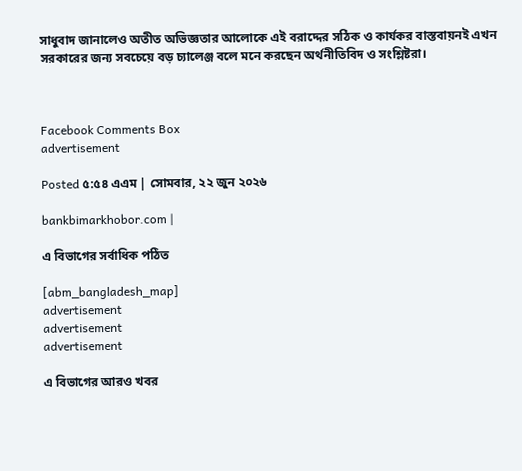সাধুবাদ জানালেও অতীত অভিজ্ঞতার আলোকে এই বরাদ্দের সঠিক ও কার্যকর বাস্তবায়নই এখন সরকারের জন্য সবচেয়ে বড় চ্যালেঞ্জ বলে মনে করছেন অর্থনীতিবিদ ও সংশ্লিষ্টরা।



Facebook Comments Box
advertisement

Posted ৫:৫৪ এএম | সোমবার, ২২ জুন ২০২৬

bankbimarkhobor.com |

এ বিভাগের সর্বাধিক পঠিত

[abm_bangladesh_map]
advertisement
advertisement
advertisement

এ বিভাগের আরও খবর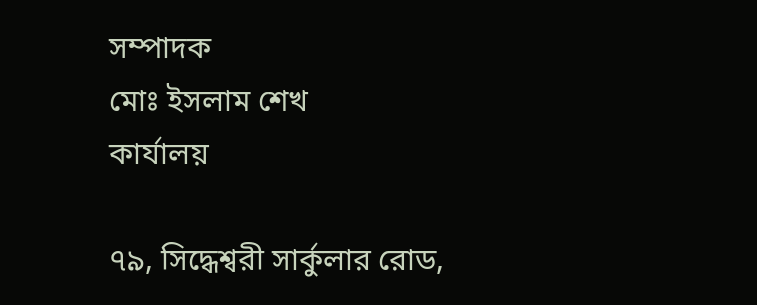সম্পাদক
মোঃ ইসলাম শেখ
কার্যালয়

৭৯, সিদ্ধেশ্বরী সার্কুলার রোড,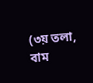(৩য় তলা, বাম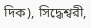দিক), সিদ্ধেশ্বরী,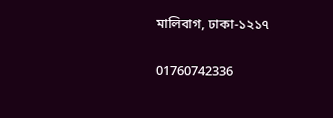মালিবাগ, ঢাকা-১২১৭

01760742336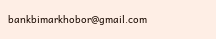bankbimarkhobor@gmail.com